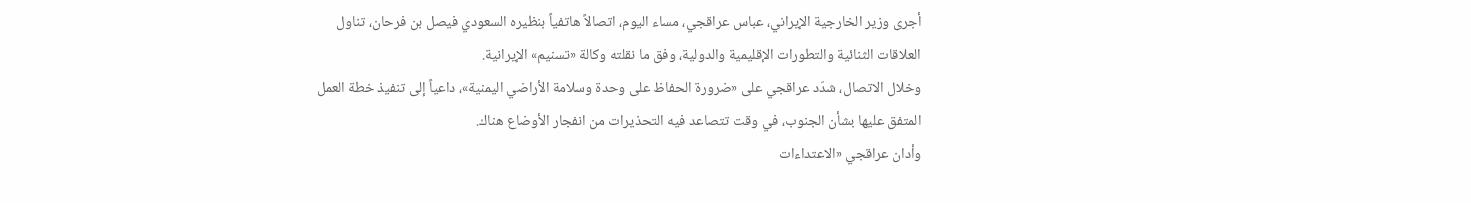أجرى وزير الخارجية الإيراني، عباس عراقجي، مساء اليوم، اتصالاً هاتفياً بنظيره السعودي فيصل بن فرحان، تناول العلاقات الثنائية والتطورات الإقليمية والدولية، وفق ما نقلته وكالة «تسنيم» الإيرانية.
وخلال الاتصال، شدّد عراقجي على «ضرورة الحفاظ على وحدة وسلامة الأراضي اليمنية»، داعياً إلى تنفيذ خطة العمل المتفق عليها بشأن الجنوب، في وقت تتصاعد فيه التحذيرات من انفجار الأوضاع هناك.
وأدان عراقجي «الاعتداءات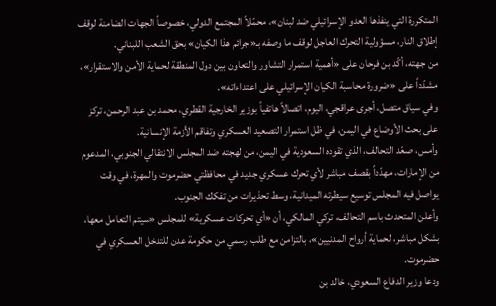المتكررة التي ينفذها العدو الإسرائيلي ضد لبنان»، محمّلاً المجتمع الدولي، خصوصاً الجهات الضامنة لوقف إطلاق النار، مسؤولية التحرك العاجل لوقف ما وصفه بـ«جرائم هذا الكيان» بحق الشعب اللبناني.
من جهته، أكّد بن فرحان على «أهمية استمرار التشاور والتعاون بين دول المنطقة لحماية الأمن والاستقرار»، مشدّداً على «ضرورة محاسبة الكيان الإسرائيلي على اعتداءاته».
وفي سياق متصل، أجرى عراقجي، اليوم، اتصالاً هاتفياً بوزير الخارجية القطري، محمد بن عبد الرحمن، تركز على بحث الأوضاع في اليمن، في ظل استمرار التصعيد العسكري وتفاقم الأزمة الإنسانية.
وأمس، صعّد التحالف، الذي تقوده السعودية في اليمن، من لهجته ضد المجلس الانتقالي الجنوبي، المدعوم من الإمارات، مهدّداً بقصف مباشر لأي تحرك عسكري جديد في محافظتي حضرموت والمهرة، في وقت يواصل فيه المجلس توسيع سيطرته الميدانية، وسط تحذيرات من تفكك الجنوب.
وأعلن المتحدث باسم التحالف، تركي المالكي، أن «أي تحركات عسكرية» للمجلس «سيتم التعامل معها، بشكل مباشر، لحماية أرواح المدنيين»، بالتزامن مع طلب رسمي من حكومة عدن للتدخل العسكري في حضرموت.
ودعا وزير الدفاع السعودي، خالد بن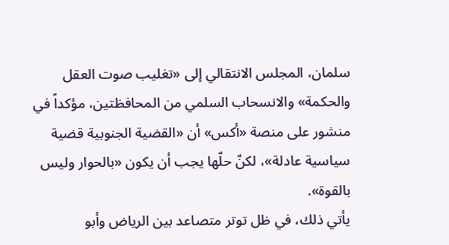سلمان، المجلس الانتقالي إلى «تغليب صوت العقل والحكمة» والانسحاب السلمي من المحافظتين، مؤكداً في منشور على منصة «أكس» أن «القضية الجنوبية قضية سياسية عادلة»، لكنّ حلّها يجب أن يكون «بالحوار وليس بالقوة».
يأتي ذلك، في ظل توتر متصاعد بين الرياض وأبو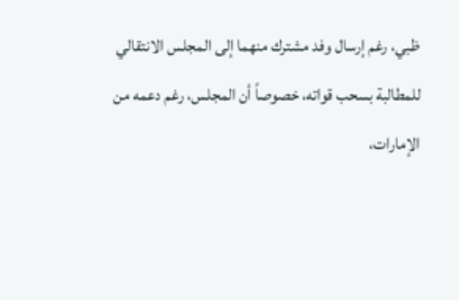ظبي، رغم إرسال وفد مشترك منهما إلى المجلس الانتقالي للمطالبة بسحب قواته، خصوصاً أن المجلس، رغم دعمه من الإمارات،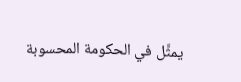يمثَّل في الحكومة المحسوبة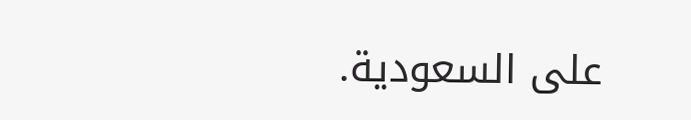على السعودية.